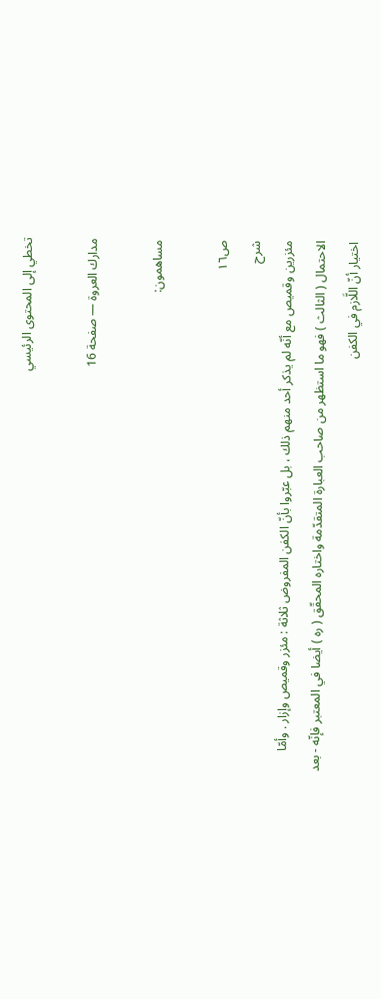تخطي إلى المحتوى الرئيسي

مدارك العروة — صفحة 16

مساهمون:

ص١٦
شرح
مئزرين وقميص مع أنّه لم يذكر أحد منهم ذلك ، بل عبّروا بأنّ الكفن المفروض ثلاثة : مئزر وقميص وإزار . وأمّا الاحتمال ( الثالث ) فهو ما استظهر من صاحب العبارة المتقدّمة واختاره المحقّق ( ره ) أيضا في المعتبر فإنّه - بعد اختيار أنّ اللَّازم في الكفن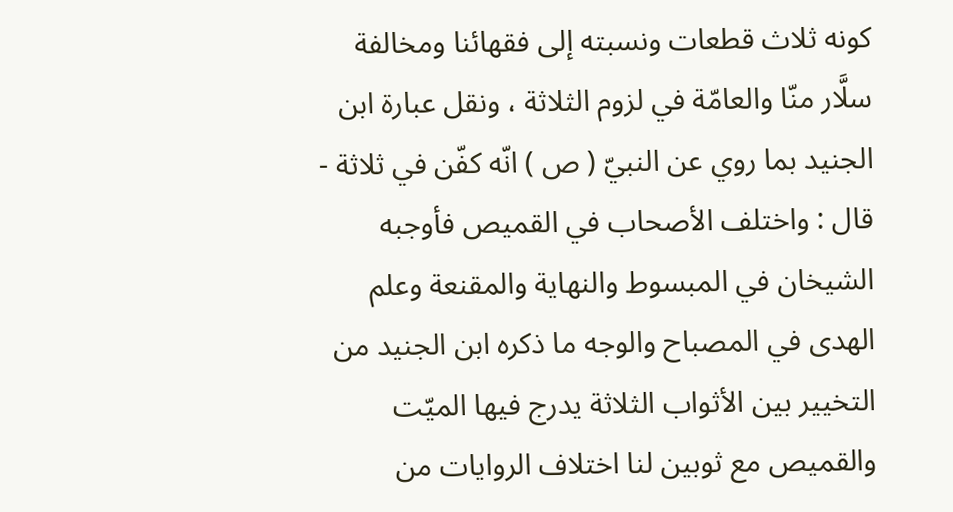كونه ثلاث قطعات ونسبته إلى فقهائنا ومخالفة سلَّار منّا والعامّة في لزوم الثلاثة ، ونقل عبارة ابن الجنيد بما روي عن النبيّ ( ص ) انّه كفّن في ثلاثة - قال : واختلف الأصحاب في القميص فأوجبه الشيخان في المبسوط والنهاية والمقنعة وعلم الهدى في المصباح والوجه ما ذكره ابن الجنيد من التخيير بين الأثواب الثلاثة يدرج فيها الميّت والقميص مع ثوبين لنا اختلاف الروايات من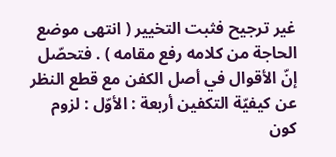غير ترجيح فثبت التخيير ( انتهى موضع الحاجة من كلامه رفع مقامه ) . فتحصّل إنّ الأقوال في أصل الكفن مع قطع النظر عن كيفيّة التكفين أربعة : الأوّل : لزوم كون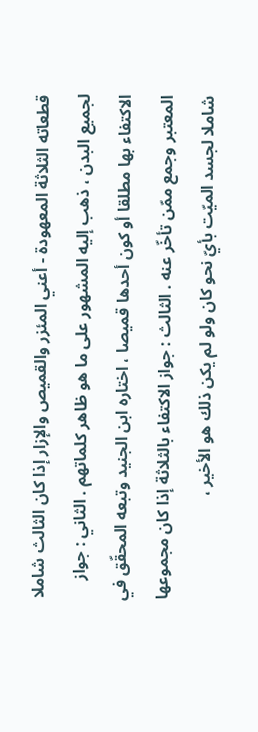قطعاته الثلاثة المعهودة - أعني المئزر والقميص والإزار إذا كان الثالث شاملا لجميع البدن ، ذهب إليه المشهور على ما هو ظاهر كلماتهم . الثاني : جواز الاكتفاء بها مطلقا أو كون أحدها قميصا ، اختاره ابن الجنيد وتبعه المحقّق في المعتبر وجمع ممّن تأخّر عنه . الثالث : جواز الاكتفاء بالثلاثة إذا كان مجموعها شاملا لجسد الميّت بأيّ نحو كان ولو لم يكن ذلك هو الأخير ،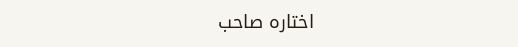اختاره صاحب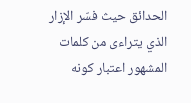الحدائق حيث فسّر الإزار الذي يتراءى من كلمات المشهور اعتبار كونه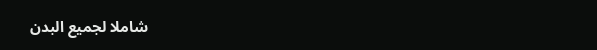شاملا لجميع البدن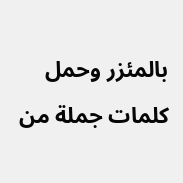بالمئزر وحمل كلمات جملة من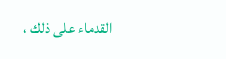القدماء على ذلك ،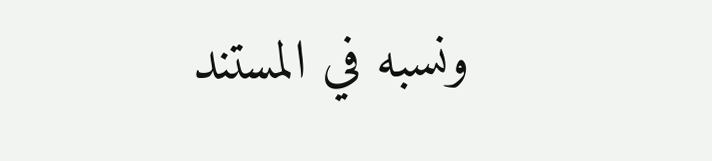ونسبه في المستند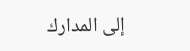إلى المدارك